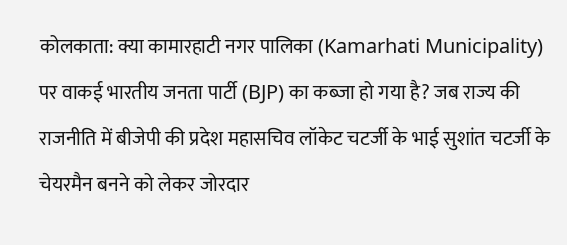कोलकाता: क्या कामारहाटी नगर पालिका (Kamarhati Municipality) पर वाकई भारतीय जनता पार्टी (BJP) का कब्जा हो गया है? जब राज्य की राजनीति में बीजेपी की प्रदेश महासचिव लॉकेट चटर्जी के भाई सुशांत चटर्जी के चेयरमैन बनने को लेकर जोरदार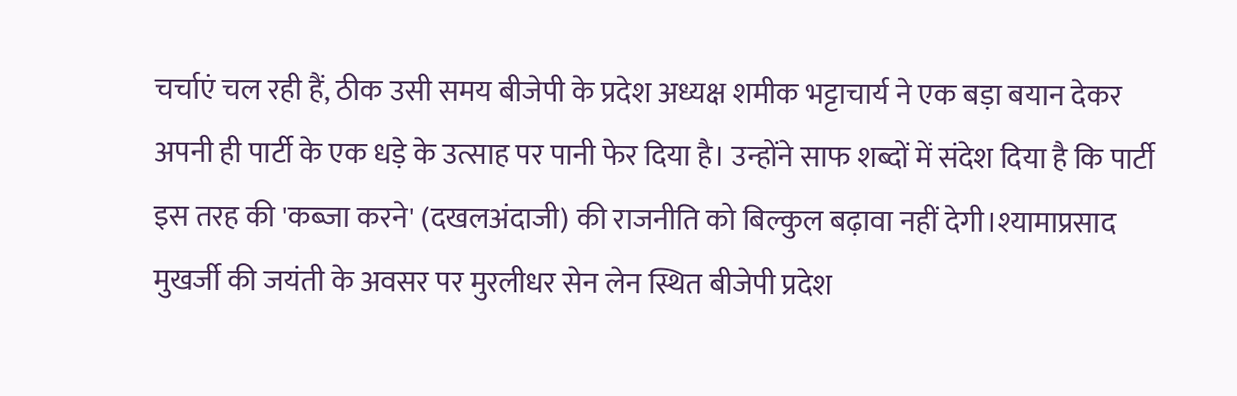चर्चाएं चल रही हैं, ठीक उसी समय बीजेपी के प्रदेश अध्यक्ष शमीक भट्टाचार्य ने एक बड़ा बयान देकर अपनी ही पार्टी के एक धड़े के उत्साह पर पानी फेर दिया है। उन्होंने साफ शब्दों में संदेश दिया है कि पार्टी इस तरह की 'कब्जा करने' (दखलअंदाजी) की राजनीति को बिल्कुल बढ़ावा नहीं देगी।श्यामाप्रसाद मुखर्जी की जयंती के अवसर पर मुरलीधर सेन लेन स्थित बीजेपी प्रदेश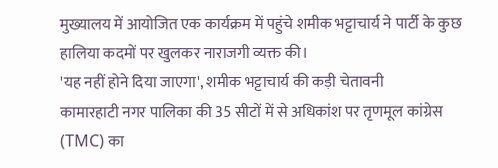मुख्यालय में आयोजित एक कार्यक्रम में पहुंचे शमीक भट्टाचार्य ने पार्टी के कुछ हालिया कदमों पर खुलकर नाराजगी व्यक्त की।
'यह नहीं होने दिया जाएगा', शमीक भट्टाचार्य की कड़ी चेतावनी
कामारहाटी नगर पालिका की 35 सीटों में से अधिकांश पर तृणमूल कांग्रेस (TMC) का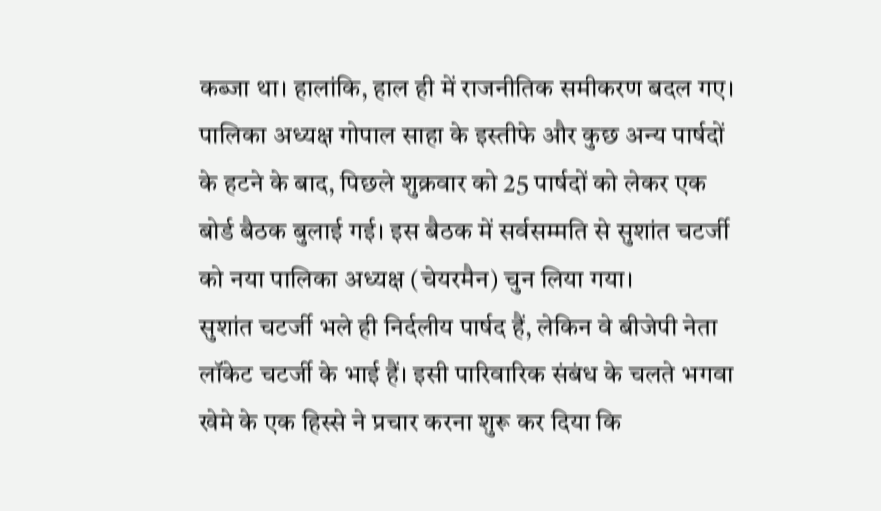कब्जा था। हालांकि, हाल ही में राजनीतिक समीकरण बदल गए। पालिका अध्यक्ष गोपाल साहा के इस्तीफे और कुछ अन्य पार्षदों के हटने के बाद, पिछले शुक्रवार को 25 पार्षदों को लेकर एक बोर्ड बैठक बुलाई गई। इस बैठक में सर्वसम्मति से सुशांत चटर्जी को नया पालिका अध्यक्ष (चेयरमैन) चुन लिया गया।
सुशांत चटर्जी भले ही निर्दलीय पार्षद हैं, लेकिन वे बीजेपी नेता लॉकेट चटर्जी के भाई हैं। इसी पारिवारिक संबंध के चलते भगवा खेमे के एक हिस्से ने प्रचार करना शुरू कर दिया कि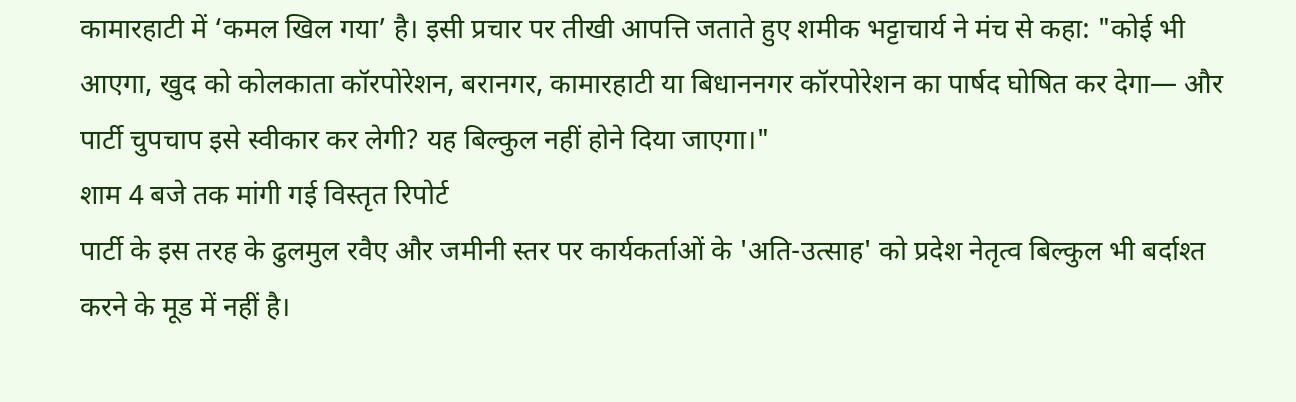कामारहाटी में ‘कमल खिल गया’ है। इसी प्रचार पर तीखी आपत्ति जताते हुए शमीक भट्टाचार्य ने मंच से कहा: "कोई भी आएगा, खुद को कोलकाता कॉरपोरेशन, बरानगर, कामारहाटी या बिधाननगर कॉरपोरेशन का पार्षद घोषित कर देगा— और पार्टी चुपचाप इसे स्वीकार कर लेगी? यह बिल्कुल नहीं होने दिया जाएगा।"
शाम 4 बजे तक मांगी गई विस्तृत रिपोर्ट
पार्टी के इस तरह के ढुलमुल रवैए और जमीनी स्तर पर कार्यकर्ताओं के 'अति-उत्साह' को प्रदेश नेतृत्व बिल्कुल भी बर्दाश्त करने के मूड में नहीं है।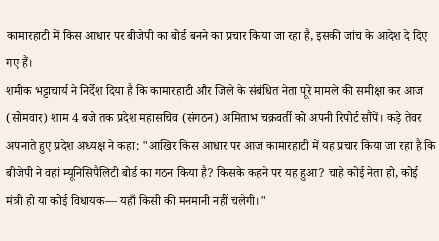कामारहाटी में किस आधार पर बीजेपी का बोर्ड बनने का प्रचार किया जा रहा है, इसकी जांच के आदेश दे दिए गए हैं।
शमीक भट्टाचार्य ने निर्देश दिया है कि कामारहाटी और जिले के संबंधित नेता पूरे मामले की समीक्षा कर आज (सोमवार) शाम 4 बजे तक प्रदेश महासचिव (संगठन) अमिताभ चक्रवर्ती को अपनी रिपोर्ट सौंपें। कड़े तेवर अपनाते हुए प्रदेश अध्यक्ष ने कहा: "आखिर किस आधार पर आज कामारहाटी में यह प्रचार किया जा रहा है कि बीजेपी ने वहां म्यूनिसिपैलिटी बोर्ड का गठन किया है? किसके कहने पर यह हुआ? चाहे कोई नेता हो, कोई मंत्री हो या कोई विधायक— यहाँ किसी की मनमानी नहीं चलेगी।"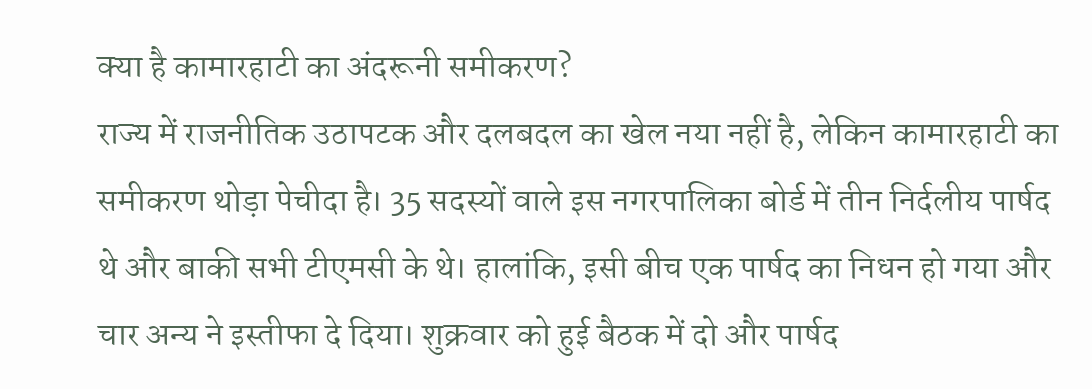क्या है कामारहाटी का अंदरूनी समीकरण?
राज्य में राजनीतिक उठापटक और दलबदल का खेल नया नहीं है, लेकिन कामारहाटी का समीकरण थोड़ा पेचीदा है। 35 सदस्यों वाले इस नगरपालिका बोर्ड में तीन निर्दलीय पार्षद थे और बाकी सभी टीएमसी के थे। हालांकि, इसी बीच एक पार्षद का निधन हो गया और चार अन्य ने इस्तीफा दे दिया। शुक्रवार को हुई बैठक में दो और पार्षद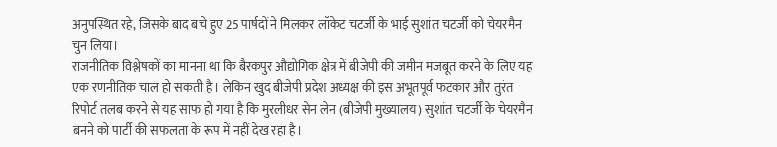अनुपस्थित रहे, जिसके बाद बचे हुए 25 पार्षदों ने मिलकर लॉकेट चटर्जी के भाई सुशांत चटर्जी को चेयरमैन चुन लिया।
राजनीतिक विश्लेषकों का मानना था कि बैरकपुर औद्योगिक क्षेत्र में बीजेपी की जमीन मजबूत करने के लिए यह एक रणनीतिक चाल हो सकती है। लेकिन खुद बीजेपी प्रदेश अध्यक्ष की इस अभूतपूर्व फटकार और तुरंत रिपोर्ट तलब करने से यह साफ हो गया है कि मुरलीधर सेन लेन (बीजेपी मुख्यालय) सुशांत चटर्जी के चेयरमैन बनने को पार्टी की सफलता के रूप में नहीं देख रहा है।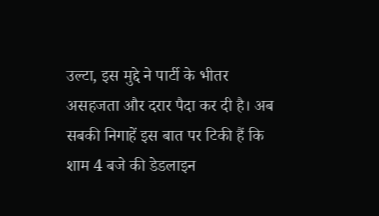उल्टा, इस मुद्दे ने पार्टी के भीतर असहजता और दरार पैदा कर दी है। अब सबकी निगाहें इस बात पर टिकी हैं कि शाम 4 बजे की डेडलाइन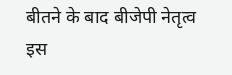बीतने के बाद बीजेपी नेतृत्व इस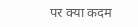पर क्या कदम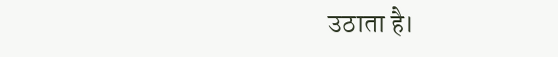उठाता है।